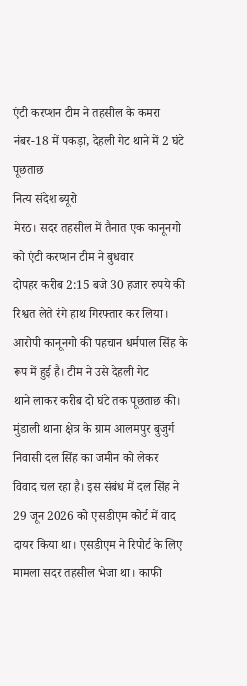एंटी करप्शन टीम ने तहसील के कमरा नंबर-18 में पकड़ा, देहली गेट थाने में 2 घंटे पूछताछ
नित्य संदेश ब्यूरो
मेरठ। सदर तहसील में तैनात एक कानूनगो को एंटी करप्शन टीम ने बुधवार
दोपहर करीब 2:15 बजे 30 हजार रुपये की रिश्वत लेते रंगे हाथ गिरफ्तार कर लिया।
आरोपी कानूनगो की पहचान धर्मपाल सिंह के रूप में हुई है। टीम ने उसे देहली गेट
थाने लाकर करीब दो घंटे तक पूछताछ की।
मुंडाली थाना क्षेत्र के ग्राम आलमपुर बुजुर्ग निवासी दल सिंह का जमीन को लेकर
विवाद चल रहा है। इस संबंध में दल सिंह ने 29 जून 2026 को एसडीएम कोर्ट में वाद
दायर किया था। एसडीएम ने रिपोर्ट के लिए मामला सदर तहसील भेजा था। काफी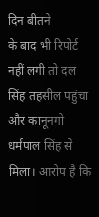दिन बीतने
के बाद भी रिपोर्ट नहीं लगी तो दल सिंह तहसील पहुंचा और कानूनगो धर्मपाल सिंह से
मिला। आरोप है कि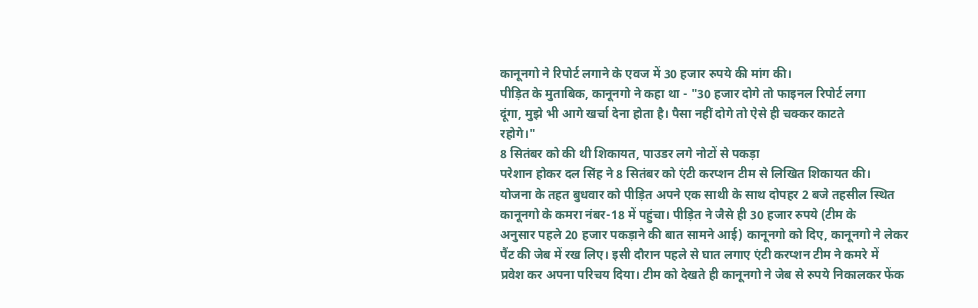कानूनगो ने रिपोर्ट लगाने के एवज में 30 हजार रुपये की मांग की।
पीड़ित के मुताबिक, कानूनगो ने कहा था - "30 हजार दोगे तो फाइनल रिपोर्ट लगा
दूंगा, मुझे भी आगे खर्चा देना होता है। पैसा नहीं दोगे तो ऐसे ही चक्कर काटते
रहोगे।"
8 सितंबर को की थी शिकायत, पाउडर लगे नोटों से पकड़ा
परेशान होकर दल सिंह ने 8 सितंबर को एंटी करप्शन टीम से लिखित शिकायत की।
योजना के तहत बुधवार को पीड़ित अपने एक साथी के साथ दोपहर 2 बजे तहसील स्थित
कानूनगो के कमरा नंबर-18 में पहुंचा। पीड़ित ने जैसे ही 30 हजार रुपये (टीम के
अनुसार पहले 20 हजार पकड़ाने की बात सामने आई) कानूनगो को दिए, कानूनगो ने लेकर
पैंट की जेब में रख लिए। इसी दौरान पहले से घात लगाए एंटी करप्शन टीम ने कमरे में
प्रवेश कर अपना परिचय दिया। टीम को देखते ही कानूनगो ने जेब से रुपये निकालकर फेंक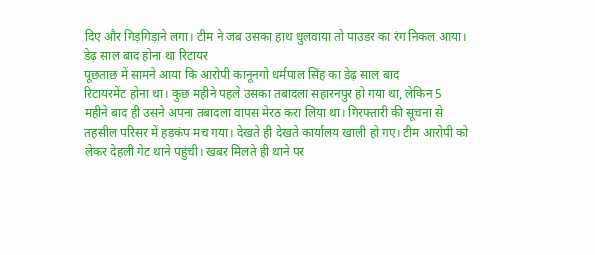दिए और गिड़गिड़ाने लगा। टीम ने जब उसका हाथ धुलवाया तो पाउडर का रंग निकल आया।
डेढ़ साल बाद होना था रिटायर
पूछताछ में सामने आया कि आरोपी कानूनगो धर्मपाल सिंह का डेढ़ साल बाद
रिटायरमेंट होना था। कुछ महीने पहले उसका तबादला सहारनपुर हो गया था, लेकिन 5
महीने बाद ही उसने अपना तबादला वापस मेरठ करा लिया था। गिरफ्तारी की सूचना से
तहसील परिसर में हड़कंप मच गया। देखते ही देखते कार्यालय खाली हो गए। टीम आरोपी को
लेकर देहली गेट थाने पहुंची। खबर मिलते ही थाने पर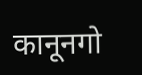कानूनगो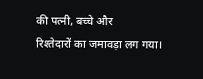की पत्नी, बच्चे और
रिश्तेदारों का जमावड़ा लग गया।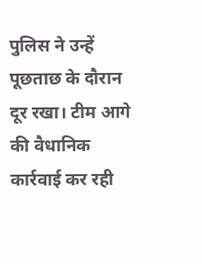पुलिस ने उन्हें पूछताछ के दौरान दूर रखा। टीम आगे
की वैधानिक कार्रवाई कर रही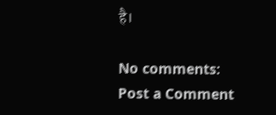है।

No comments:
Post a Comment